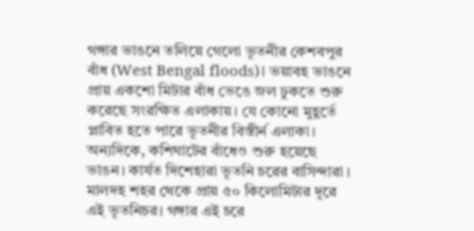গঙ্গার ভাঙনে তলিয়ে গেলো ভূতনীর কেশবপুর বাঁধ (West Bengal floods)। ভয়াবহ ভাঙনে প্রায় একশো মিটার বাঁধ ভেঙে জল ঢুকতে শুরু করেছে সংরক্ষিত এলাকায়। যে কোনো মুহূর্তে প্লাবিত হতে পারে ভূতনীর বিস্তীর্ন এলাকা। অন্যদিকে, কশিঘাটের বাঁধেও শুরু হয়েছে ভাঙন। কার্যত দিশেহারা ভূতনি চরের বাসিন্দারা ।
মালদহ শহর থেকে প্রায় ৫০ কিলোমিটার দূরে এই ভূতনিচর। গঙ্গার এই চরে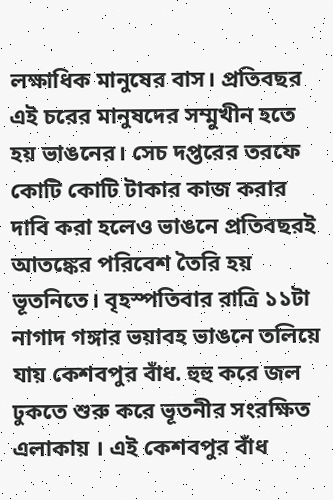লক্ষাধিক মানুষের বাস। প্রতিবছর এই চরের মানুষদের সম্মুখীন হতে হয় ভাঙনের। সেচ দপ্তরের তরফে কোটি কোটি টাকার কাজ করার দাবি করা হলেও ভাঙনে প্রতিবছরই আতঙ্কের পরিবেশ তৈরি হয় ভূতনিতে। বৃহস্পতিবার রাত্রি ১১টা নাগাদ গঙ্গার ভয়াবহ ভাঙনে তলিয়ে যায় কেশবপুর বাঁধ. হুহু করে জল ঢুকতে শুরু করে ভূতনীর সংরক্ষিত এলাকায় । এই কেশবপুর বাঁধ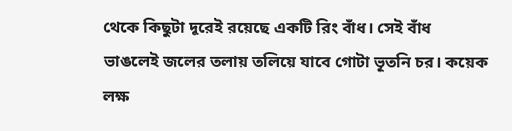থেকে কিছুটা দূরেই রয়েছে একটি রিং বাঁধ। সেই বাঁধ ভাঙলেই জলের তলায় তলিয়ে যাবে গোটা ভূতনি চর। কয়েক লক্ষ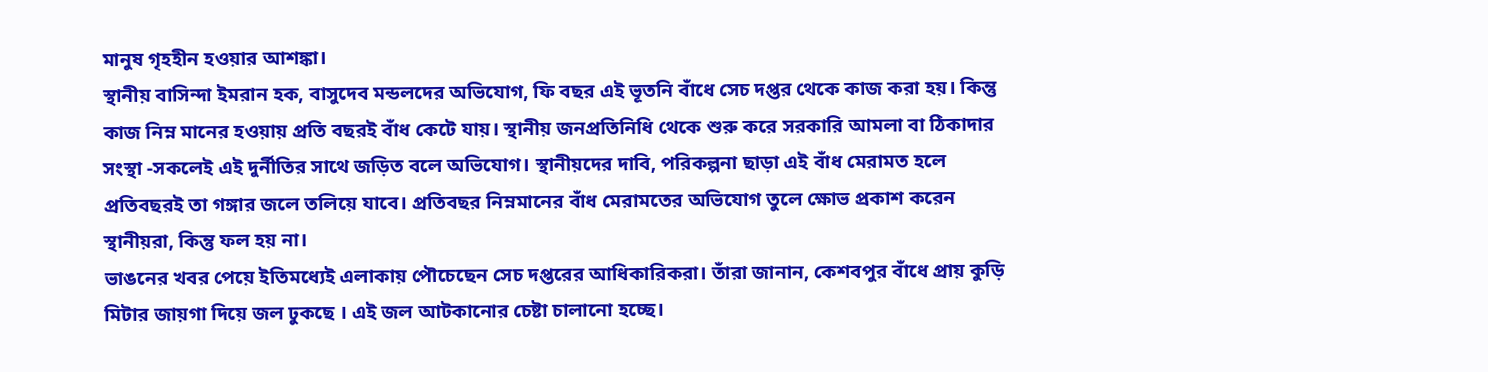মানুষ গৃহহীন হওয়ার আশঙ্কা।
স্থানীয় বাসিন্দা ইমরান হক, বাসুদেব মন্ডলদের অভিযোগ, ফি বছর এই ভূতনি বাঁধে সেচ দপ্তর থেকে কাজ করা হয়। কিন্তু কাজ নিম্ন মানের হওয়ায় প্রতি বছরই বাঁধ কেটে যায়। স্থানীয় জনপ্রতিনিধি থেকে শুরু করে সরকারি আমলা বা ঠিকাদার সংস্থা -সকলেই এই দুর্নীতির সাথে জড়িত বলে অভিযোগ। স্থানীয়দের দাবি, পরিকল্পনা ছাড়া এই বাঁধ মেরামত হলে প্রতিবছরই তা গঙ্গার জলে তলিয়ে যাবে। প্রতিবছর নিম্নমানের বাঁধ মেরামতের অভিযোগ তুলে ক্ষোভ প্রকাশ করেন স্থানীয়রা, কিন্তু ফল হয় না।
ভাঙনের খবর পেয়ে ইতিমধ্যেই এলাকায় পৌচেছেন সেচ দপ্তরের আধিকারিকরা। তাঁরা জানান, কেশবপুর বাঁধে প্রায় কুড়ি মিটার জায়গা দিয়ে জল ঢুকছে । এই জল আটকানোর চেষ্টা চালানো হচ্ছে।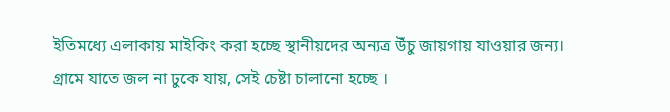ইতিমধ্যে এলাকায় মাইকিং করা হচ্ছে স্থানীয়দের অন্যত্র উঁচু জায়গায় যাওয়ার জন্য। গ্রামে যাতে জল না ঢুকে যায়, সেই চেষ্টা চালানো হচ্ছে ।